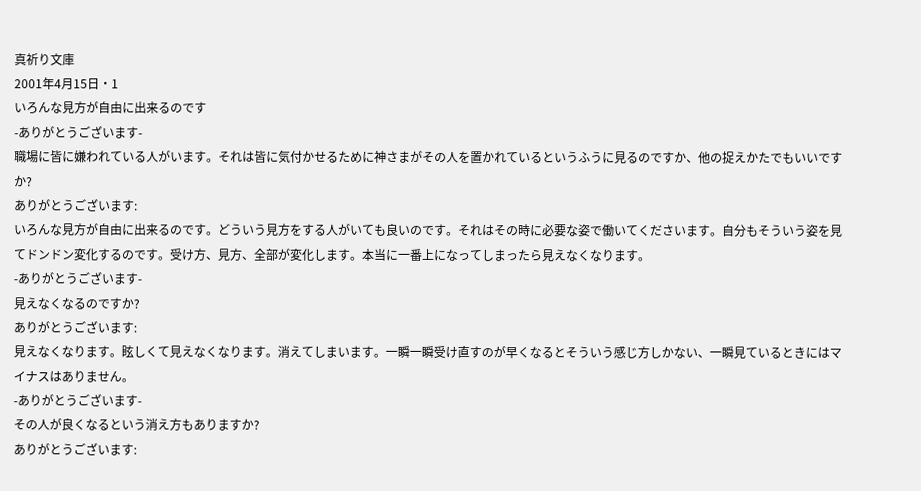真祈り文庫
2001年4月15日・1
いろんな見方が自由に出来るのです
-ありがとうございます-
職場に皆に嫌われている人がいます。それは皆に気付かせるために神さまがその人を置かれているというふうに見るのですか、他の捉えかたでもいいですか?
ありがとうございます:
いろんな見方が自由に出来るのです。どういう見方をする人がいても良いのです。それはその時に必要な姿で働いてくださいます。自分もそういう姿を見てドンドン変化するのです。受け方、見方、全部が変化します。本当に一番上になってしまったら見えなくなります。
-ありがとうございます-
見えなくなるのですか?
ありがとうございます:
見えなくなります。眩しくて見えなくなります。消えてしまいます。一瞬一瞬受け直すのが早くなるとそういう感じ方しかない、一瞬見ているときにはマイナスはありません。
-ありがとうございます-
その人が良くなるという消え方もありますか?
ありがとうございます: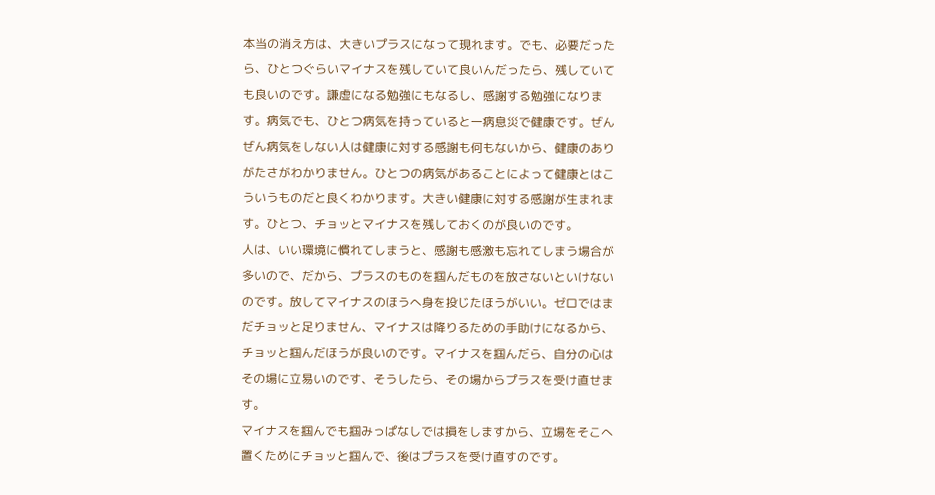本当の消え方は、大きいプラスになって現れます。でも、必要だったら、ひとつぐらいマイナスを残していて良いんだったら、残していても良いのです。謙虚になる勉強にもなるし、感謝する勉強になります。病気でも、ひとつ病気を持っていると一病息災で健康です。ぜんぜん病気をしない人は健康に対する感謝も何もないから、健康のありがたさがわかりません。ひとつの病気があることによって健康とはこういうものだと良くわかります。大きい健康に対する感謝が生まれます。ひとつ、チョッとマイナスを残しておくのが良いのです。
人は、いい環境に慣れてしまうと、感謝も感激も忘れてしまう場合が多いので、だから、プラスのものを掴んだものを放さないといけないのです。放してマイナスのほうへ身を投じたほうがいい。ゼロではまだチョッと足りません、マイナスは降りるための手助けになるから、チョッと掴んだほうが良いのです。マイナスを掴んだら、自分の心はその場に立易いのです、そうしたら、その場からプラスを受け直せます。
マイナスを掴んでも掴みっぱなしでは損をしますから、立場をそこへ置くためにチョッと掴んで、後はプラスを受け直すのです。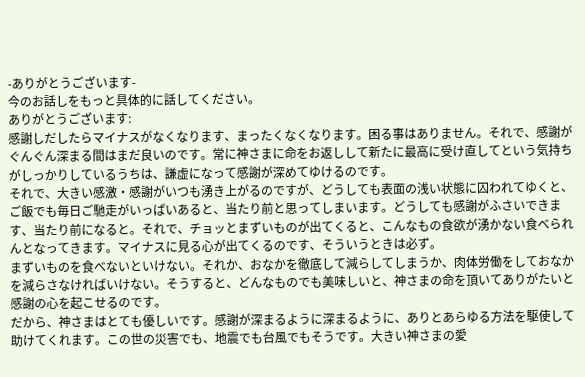-ありがとうございます-
今のお話しをもっと具体的に話してください。
ありがとうございます:
感謝しだしたらマイナスがなくなります、まったくなくなります。困る事はありません。それで、感謝がぐんぐん深まる間はまだ良いのです。常に神さまに命をお返しして新たに最高に受け直してという気持ちがしっかりしているうちは、謙虚になって感謝が深めてゆけるのです。
それで、大きい感激・感謝がいつも湧き上がるのですが、どうしても表面の浅い状態に囚われてゆくと、ご飯でも毎日ご馳走がいっぱいあると、当たり前と思ってしまいます。どうしても感謝がふさいできます、当たり前になると。それで、チョッとまずいものが出てくると、こんなもの食欲が湧かない食べられんとなってきます。マイナスに見る心が出てくるのです、そういうときは必ず。
まずいものを食べないといけない。それか、おなかを徹底して減らしてしまうか、肉体労働をしておなかを減らさなければいけない。そうすると、どんなものでも美味しいと、神さまの命を頂いてありがたいと感謝の心を起こせるのです。
だから、神さまはとても優しいです。感謝が深まるように深まるように、ありとあらゆる方法を駆使して助けてくれます。この世の災害でも、地震でも台風でもそうです。大きい神さまの愛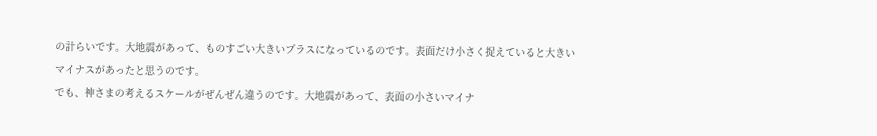の計らいです。大地震があって、ものすごい大きいプラスになっているのです。表面だけ小さく捉えていると大きいマイナスがあったと思うのです。
でも、神さまの考えるスケールがぜんぜん違うのです。大地震があって、表面の小さいマイナ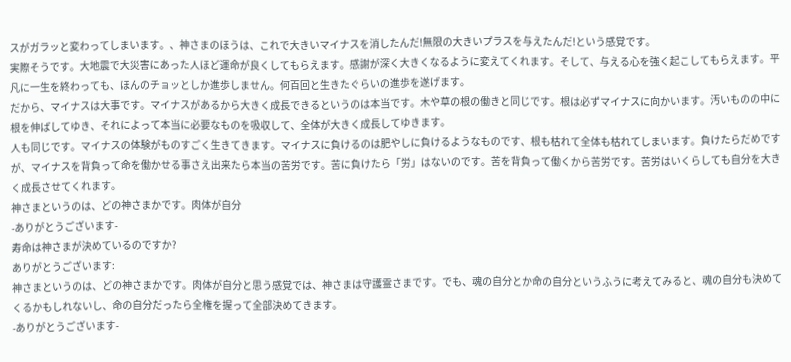スがガラッと変わってしまいます。、神さまのほうは、これで大きいマイナスを消したんだ!無限の大きいプラスを与えたんだ!という感覚です。
実際そうです。大地震で大災害にあった人ほど運命が良くしてもらえます。感謝が深く大きくなるように変えてくれます。そして、与える心を強く起こしてもらえます。平凡に一生を終わっても、ほんのチョッとしか進歩しません。何百回と生きたぐらいの進歩を遂げます。
だから、マイナスは大事です。マイナスがあるから大きく成長できるというのは本当です。木や草の根の働きと同じです。根は必ずマイナスに向かいます。汚いものの中に根を伸ばしてゆき、それによって本当に必要なものを吸収して、全体が大きく成長してゆきます。
人も同じです。マイナスの体験がものすごく生きてきます。マイナスに負けるのは肥やしに負けるようなものです、根も枯れて全体も枯れてしまいます。負けたらだめですが、マイナスを背負って命を働かせる事さえ出来たら本当の苦労です。苦に負けたら「労」はないのです。苦を背負って働くから苦労です。苦労はいくらしても自分を大きく成長させてくれます。
神さまというのは、どの神さまかです。肉体が自分
-ありがとうございます-
寿命は神さまが決めているのですか?
ありがとうございます:
神さまというのは、どの神さまかです。肉体が自分と思う感覚では、神さまは守護霊さまです。でも、魂の自分とか命の自分というふうに考えてみると、魂の自分も決めてくるかもしれないし、命の自分だったら全権を握って全部決めてきます。
-ありがとうございます-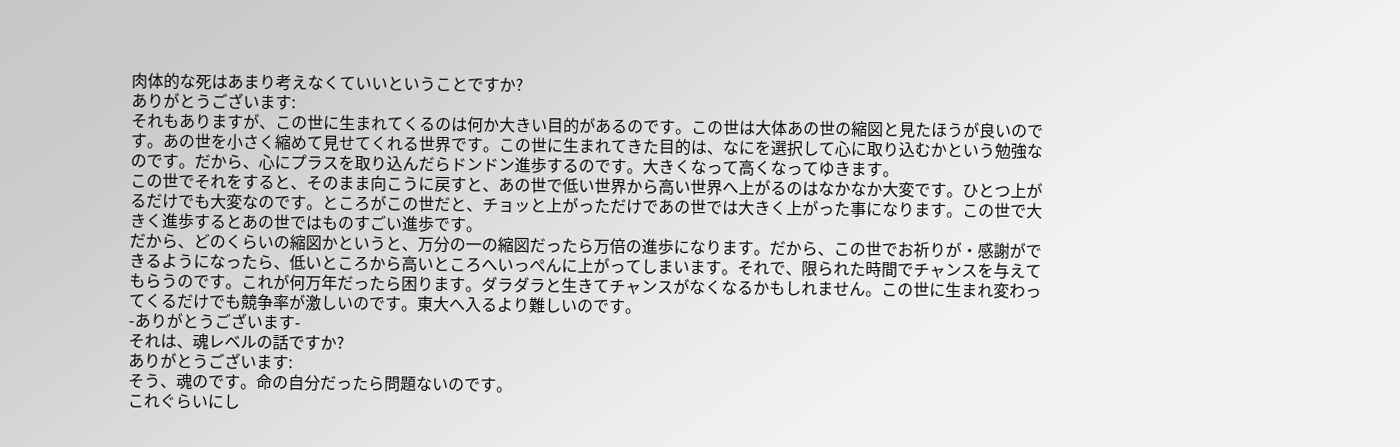肉体的な死はあまり考えなくていいということですか?
ありがとうございます:
それもありますが、この世に生まれてくるのは何か大きい目的があるのです。この世は大体あの世の縮図と見たほうが良いのです。あの世を小さく縮めて見せてくれる世界です。この世に生まれてきた目的は、なにを選択して心に取り込むかという勉強なのです。だから、心にプラスを取り込んだらドンドン進歩するのです。大きくなって高くなってゆきます。
この世でそれをすると、そのまま向こうに戻すと、あの世で低い世界から高い世界へ上がるのはなかなか大変です。ひとつ上がるだけでも大変なのです。ところがこの世だと、チョッと上がっただけであの世では大きく上がった事になります。この世で大きく進歩するとあの世ではものすごい進歩です。
だから、どのくらいの縮図かというと、万分の一の縮図だったら万倍の進歩になります。だから、この世でお祈りが・感謝ができるようになったら、低いところから高いところへいっぺんに上がってしまいます。それで、限られた時間でチャンスを与えてもらうのです。これが何万年だったら困ります。ダラダラと生きてチャンスがなくなるかもしれません。この世に生まれ変わってくるだけでも競争率が激しいのです。東大へ入るより難しいのです。
-ありがとうございます-
それは、魂レベルの話ですか?
ありがとうございます:
そう、魂のです。命の自分だったら問題ないのです。
これぐらいにし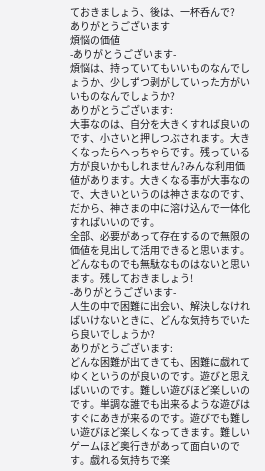ておきましょう、後は、一杯呑んで?
ありがとうございます
煩悩の価値
-ありがとうございます-
煩悩は、持っていてもいいものなんでしょうか、少しずつ剥がしていった方がいいものなんでしょうか?
ありがとうございます:
大事なのは、自分を大きくすれば良いのです、小さいと押しつぶされます。大きくなったらへっちゃらです。残っている方が良いかもしれません?みんな利用価値があります。大きくなる事が大事なので、大きいというのは神さまなのです、だから、神さまの中に溶け込んで一体化すればいいのです。
全部、必要があって存在するので無限の価値を見出して活用できると思います。どんなものでも無駄なものはないと思います。残しておきましょう!
-ありがとうございます-
人生の中で困難に出会い、解決しなければいけないときに、どんな気持ちでいたら良いでしょうか?
ありがとうございます:
どんな困難が出てきても、困難に戯れてゆくというのが良いのです。遊びと思えばいいのです。難しい遊びほど楽しいのです。単調な誰でも出来るような遊びはすぐにあきが来るのです。遊びでも難しい遊びほど楽しくなってきます。難しいゲームほど奥行きがあって面白いのです。戯れる気持ちで楽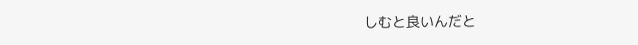しむと良いんだと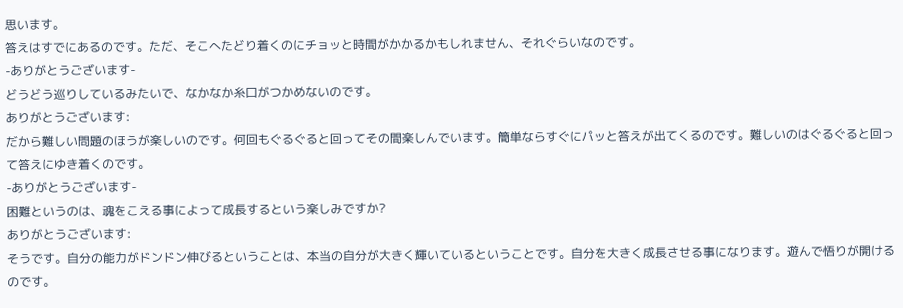思います。
答えはすでにあるのです。ただ、そこへたどり着くのにチョッと時間がかかるかもしれません、それぐらいなのです。
-ありがとうございます-
どうどう巡りしているみたいで、なかなか糸口がつかめないのです。
ありがとうございます:
だから難しい問題のほうが楽しいのです。何回もぐるぐると回ってその間楽しんでいます。簡単ならすぐにパッと答えが出てくるのです。難しいのはぐるぐると回って答えにゆき着くのです。
-ありがとうございます-
困難というのは、魂をこえる事によって成長するという楽しみですか?
ありがとうございます:
そうです。自分の能力がドンドン伸びるということは、本当の自分が大きく輝いているということです。自分を大きく成長させる事になります。遊んで悟りが開けるのです。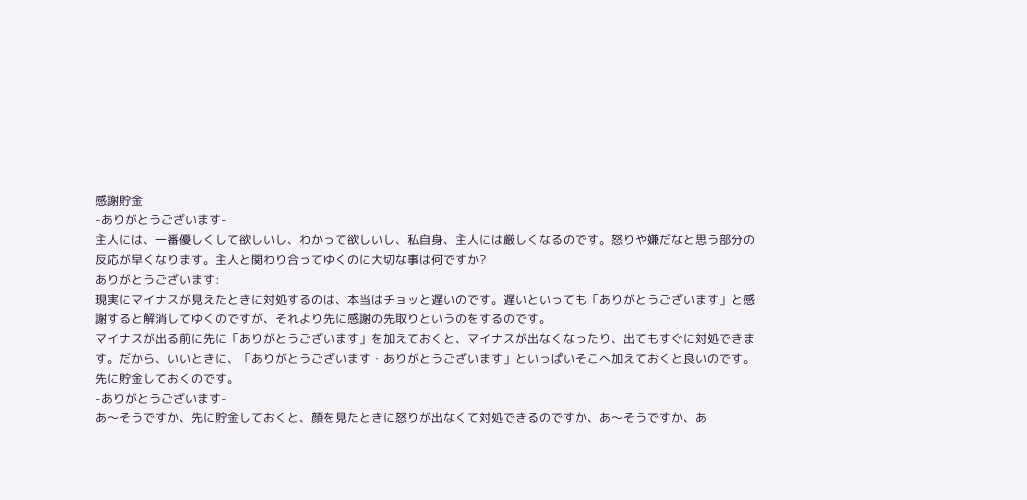感謝貯金
-ありがとうございます-
主人には、一番優しくして欲しいし、わかって欲しいし、私自身、主人には厳しくなるのです。怒りや嫌だなと思う部分の反応が早くなります。主人と関わり合ってゆくのに大切な事は何ですか?
ありがとうございます:
現実にマイナスが見えたときに対処するのは、本当はチョッと遅いのです。遅いといっても「ありがとうございます」と感謝すると解消してゆくのですが、それより先に感謝の先取りというのをするのです。
マイナスが出る前に先に「ありがとうございます」を加えておくと、マイナスが出なくなったり、出てもすぐに対処できます。だから、いいときに、「ありがとうございます・ありがとうございます」といっぱいそこへ加えておくと良いのです。先に貯金しておくのです。
-ありがとうございます-
あ〜そうですか、先に貯金しておくと、顔を見たときに怒りが出なくて対処できるのですか、あ〜そうですか、あ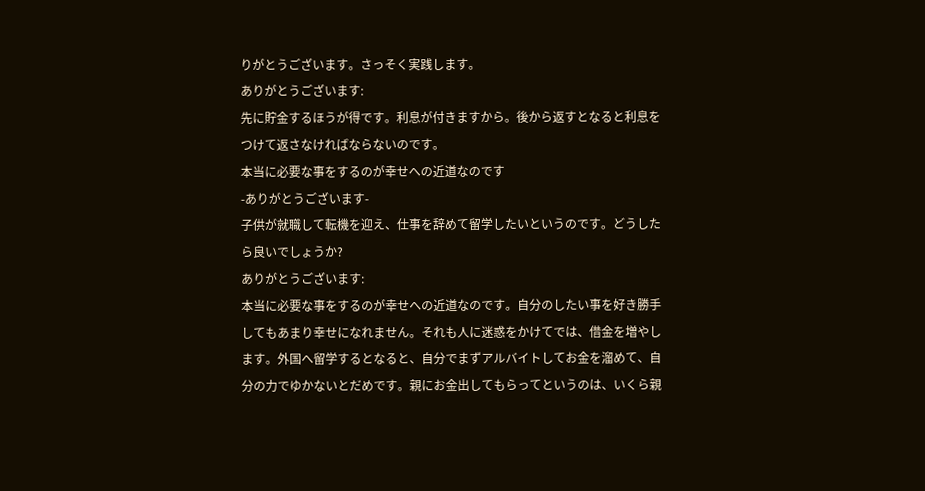りがとうございます。さっそく実践します。
ありがとうございます:
先に貯金するほうが得です。利息が付きますから。後から返すとなると利息をつけて返さなければならないのです。
本当に必要な事をするのが幸せへの近道なのです
-ありがとうございます-
子供が就職して転機を迎え、仕事を辞めて留学したいというのです。どうしたら良いでしょうか?
ありがとうございます:
本当に必要な事をするのが幸せへの近道なのです。自分のしたい事を好き勝手してもあまり幸せになれません。それも人に迷惑をかけてでは、借金を増やします。外国へ留学するとなると、自分でまずアルバイトしてお金を溜めて、自分の力でゆかないとだめです。親にお金出してもらってというのは、いくら親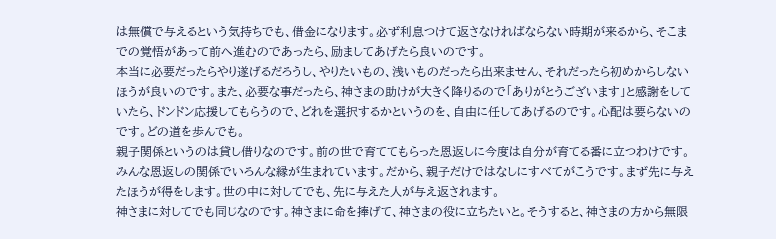は無償で与えるという気持ちでも、借金になります。必ず利息つけて返さなければならない時期が来るから、そこまでの覚悟があって前へ進むのであったら、励ましてあげたら良いのです。
本当に必要だったらやり遂げるだろうし、やりたいもの、浅いものだったら出来ません、それだったら初めからしないほうが良いのです。また、必要な事だったら、神さまの助けが大きく降りるので「ありがとうございます」と感謝をしていたら、ドンドン応援してもらうので、どれを選択するかというのを、自由に任してあげるのです。心配は要らないのです。どの道を歩んでも。
親子関係というのは貸し借りなのです。前の世で育ててもらった恩返しに今度は自分が育てる番に立つわけです。みんな恩返しの関係でいろんな縁が生まれています。だから、親子だけではなしにすべてがこうです。まず先に与えたほうが得をします。世の中に対してでも、先に与えた人が与え返されます。
神さまに対してでも同じなのです。神さまに命を捧げて、神さまの役に立ちたいと。そうすると、神さまの方から無限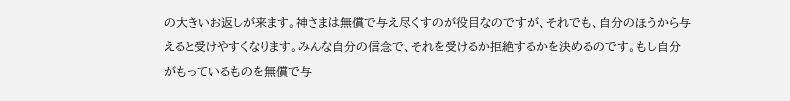の大きいお返しが来ます。神さまは無償で与え尽くすのが役目なのですが、それでも、自分のほうから与えると受けやすくなります。みんな自分の信念で、それを受けるか拒絶するかを決めるのです。もし自分がもっているものを無償で与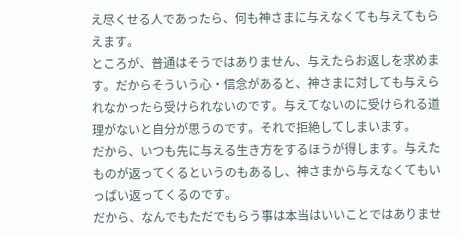え尽くせる人であったら、何も神さまに与えなくても与えてもらえます。
ところが、普通はそうではありません、与えたらお返しを求めます。だからそういう心・信念があると、神さまに対しても与えられなかったら受けられないのです。与えてないのに受けられる道理がないと自分が思うのです。それで拒絶してしまいます。
だから、いつも先に与える生き方をするほうが得します。与えたものが返ってくるというのもあるし、神さまから与えなくてもいっぱい返ってくるのです。
だから、なんでもただでもらう事は本当はいいことではありませ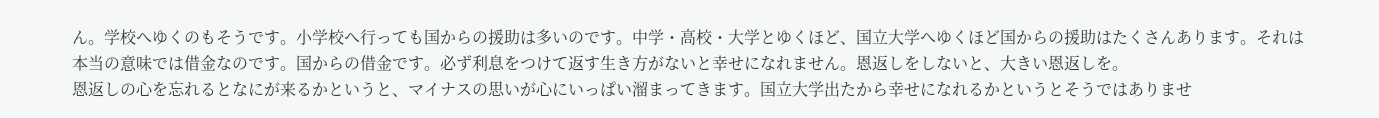ん。学校へゆくのもそうです。小学校へ行っても国からの援助は多いのです。中学・高校・大学とゆくほど、国立大学へゆくほど国からの援助はたくさんあります。それは本当の意味では借金なのです。国からの借金です。必ず利息をつけて返す生き方がないと幸せになれません。恩返しをしないと、大きい恩返しを。
恩返しの心を忘れるとなにが来るかというと、マイナスの思いが心にいっぱい溜まってきます。国立大学出たから幸せになれるかというとそうではありませ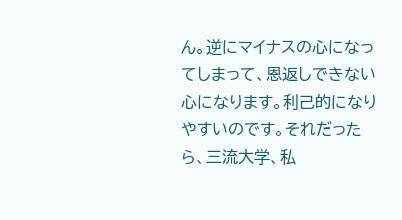ん。逆にマイナスの心になってしまって、恩返しできない心になります。利己的になりやすいのです。それだったら、三流大学、私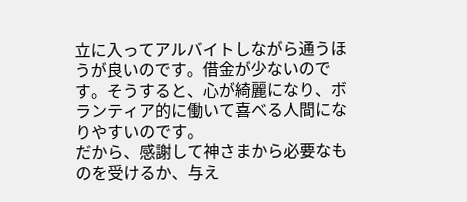立に入ってアルバイトしながら通うほうが良いのです。借金が少ないのです。そうすると、心が綺麗になり、ボランティア的に働いて喜べる人間になりやすいのです。
だから、感謝して神さまから必要なものを受けるか、与え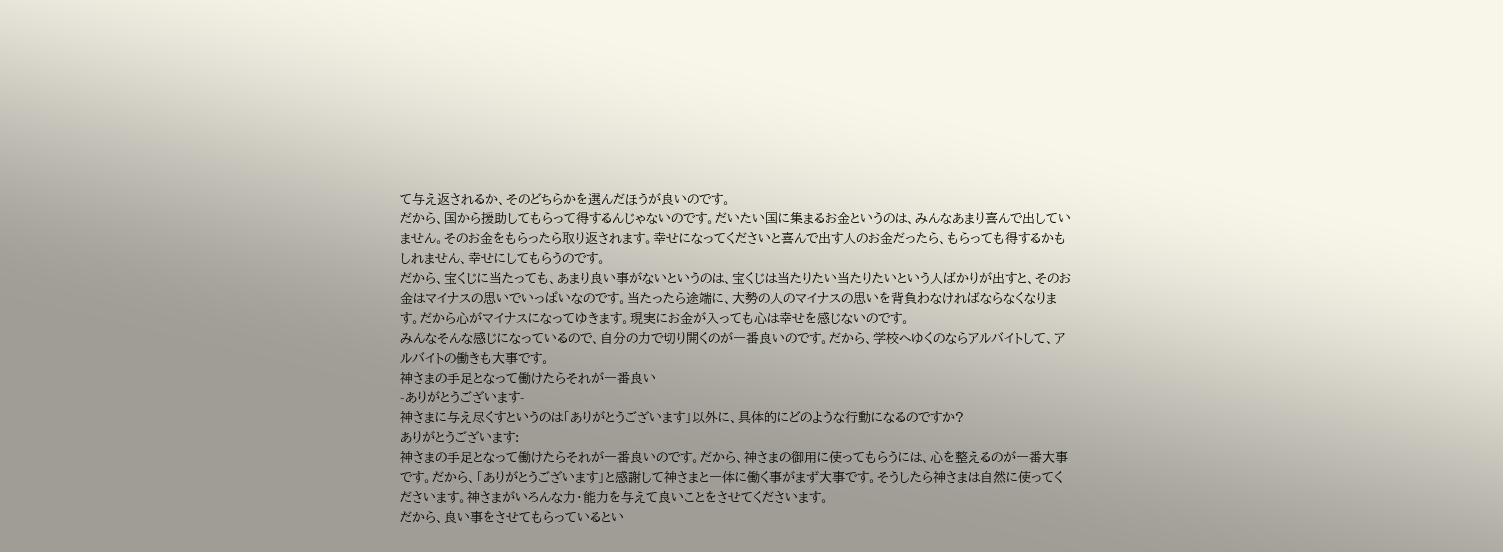て与え返されるか、そのどちらかを選んだほうが良いのです。
だから、国から援助してもらって得するんじゃないのです。だいたい国に集まるお金というのは、みんなあまり喜んで出していません。そのお金をもらったら取り返されます。幸せになってくださいと喜んで出す人のお金だったら、もらっても得するかもしれません、幸せにしてもらうのです。
だから、宝くじに当たっても、あまり良い事がないというのは、宝くじは当たりたい当たりたいという人ばかりが出すと、そのお金はマイナスの思いでいっぱいなのです。当たったら途端に、大勢の人のマイナスの思いを背負わなければならなくなります。だから心がマイナスになってゆきます。現実にお金が入っても心は幸せを感じないのです。
みんなそんな感じになっているので、自分の力で切り開くのが一番良いのです。だから、学校へゆくのならアルバイトして、アルバイトの働きも大事です。
神さまの手足となって働けたらそれが一番良い
-ありがとうございます-
神さまに与え尽くすというのは「ありがとうございます」以外に、具体的にどのような行動になるのですか?
ありがとうございます:
神さまの手足となって働けたらそれが一番良いのです。だから、神さまの御用に使ってもらうには、心を整えるのが一番大事です。だから、「ありがとうございます」と感謝して神さまと一体に働く事がまず大事です。そうしたら神さまは自然に使ってくださいます。神さまがいろんな力・能力を与えて良いことをさせてくださいます。
だから、良い事をさせてもらっているとい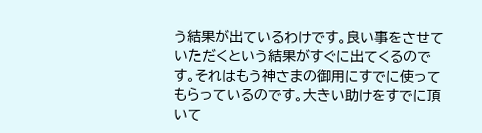う結果が出ているわけです。良い事をさせていただくという結果がすぐに出てくるのです。それはもう神さまの御用にすでに使ってもらっているのです。大きい助けをすでに頂いて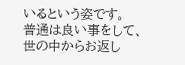いるという姿です。
普通は良い事をして、世の中からお返し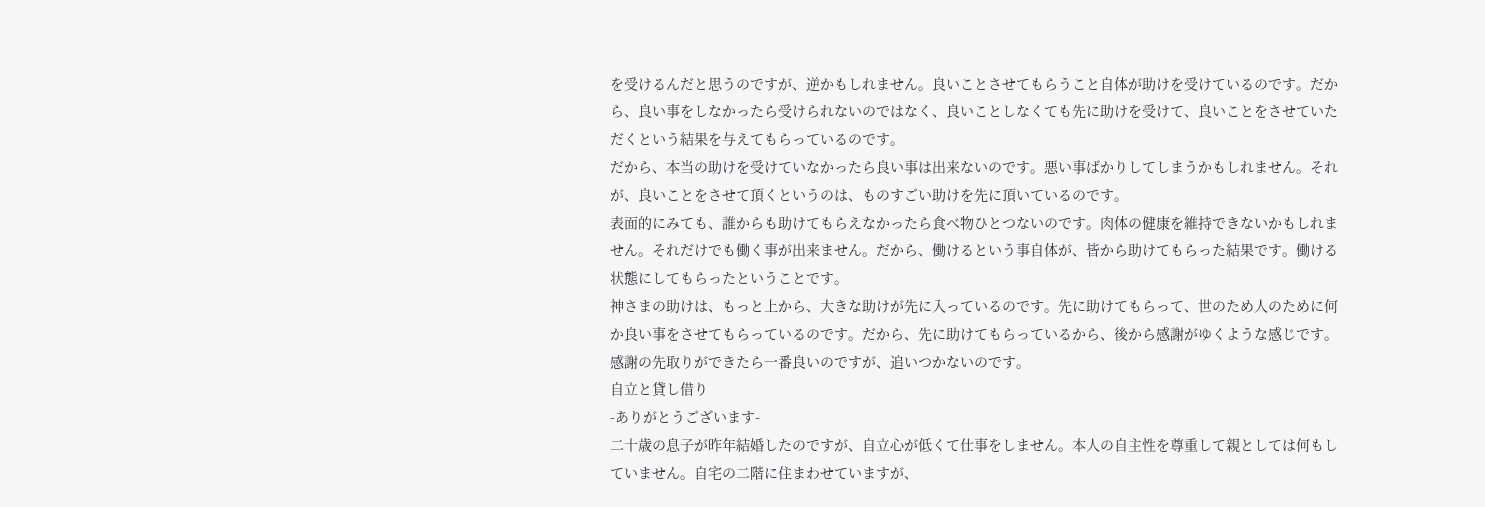を受けるんだと思うのですが、逆かもしれません。良いことさせてもらうこと自体が助けを受けているのです。だから、良い事をしなかったら受けられないのではなく、良いことしなくても先に助けを受けて、良いことをさせていただくという結果を与えてもらっているのです。
だから、本当の助けを受けていなかったら良い事は出来ないのです。悪い事ばかりしてしまうかもしれません。それが、良いことをさせて頂くというのは、ものすごい助けを先に頂いているのです。
表面的にみても、誰からも助けてもらえなかったら食べ物ひとつないのです。肉体の健康を維持できないかもしれません。それだけでも働く事が出来ません。だから、働けるという事自体が、皆から助けてもらった結果です。働ける状態にしてもらったということです。
神さまの助けは、もっと上から、大きな助けが先に入っているのです。先に助けてもらって、世のため人のために何か良い事をさせてもらっているのです。だから、先に助けてもらっているから、後から感謝がゆくような感じです。感謝の先取りができたら一番良いのですが、追いつかないのです。
自立と貸し借り
-ありがとうございます-
二十歳の息子が昨年結婚したのですが、自立心が低くて仕事をしません。本人の自主性を尊重して親としては何もしていません。自宅の二階に住まわせていますが、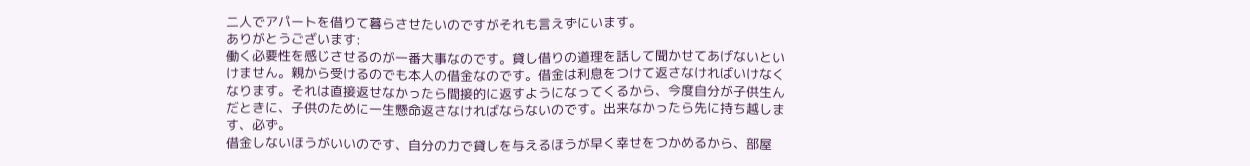二人でアパートを借りて暮らさせたいのですがそれも言えずにいます。
ありがとうございます:
働く必要性を感じさせるのが一番大事なのです。貸し借りの道理を話して聞かせてあげないといけません。親から受けるのでも本人の借金なのです。借金は利息をつけて返さなければいけなくなります。それは直接返せなかったら間接的に返すようになってくるから、今度自分が子供生んだときに、子供のために一生懸命返さなければならないのです。出来なかったら先に持ち越します、必ず。
借金しないほうがいいのです、自分の力で貸しを与えるほうが早く幸せをつかめるから、部屋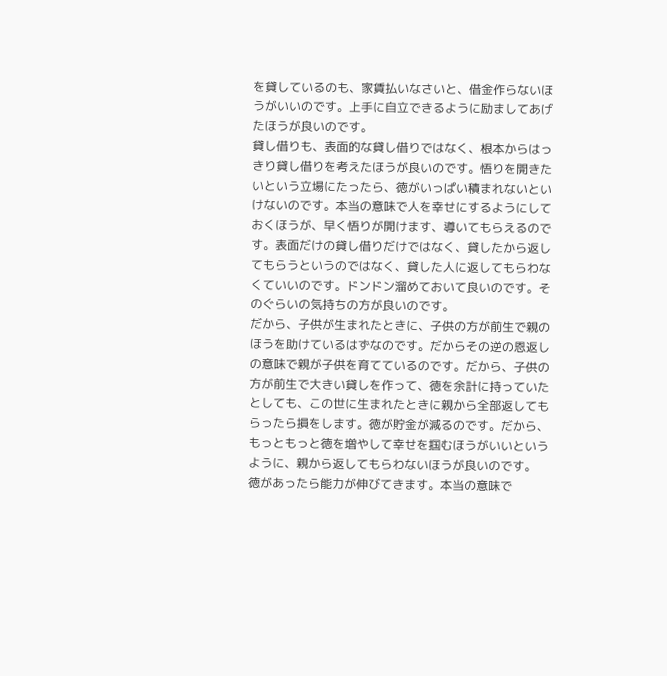を貸しているのも、家賃払いなさいと、借金作らないほうがいいのです。上手に自立できるように励ましてあげたほうが良いのです。
貸し借りも、表面的な貸し借りではなく、根本からはっきり貸し借りを考えたほうが良いのです。悟りを開きたいという立場にたったら、徳がいっぱい積まれないといけないのです。本当の意味で人を幸せにするようにしておくほうが、早く悟りが開けます、導いてもらえるのです。表面だけの貸し借りだけではなく、貸したから返してもらうというのではなく、貸した人に返してもらわなくていいのです。ドンドン溜めておいて良いのです。そのぐらいの気持ちの方が良いのです。
だから、子供が生まれたときに、子供の方が前生で親のほうを助けているはずなのです。だからその逆の恩返しの意味で親が子供を育てているのです。だから、子供の方が前生で大きい貸しを作って、徳を余計に持っていたとしても、この世に生まれたときに親から全部返してもらったら損をします。徳が貯金が減るのです。だから、もっともっと徳を増やして幸せを掴むほうがいいというように、親から返してもらわないほうが良いのです。
徳があったら能力が伸びてきます。本当の意味で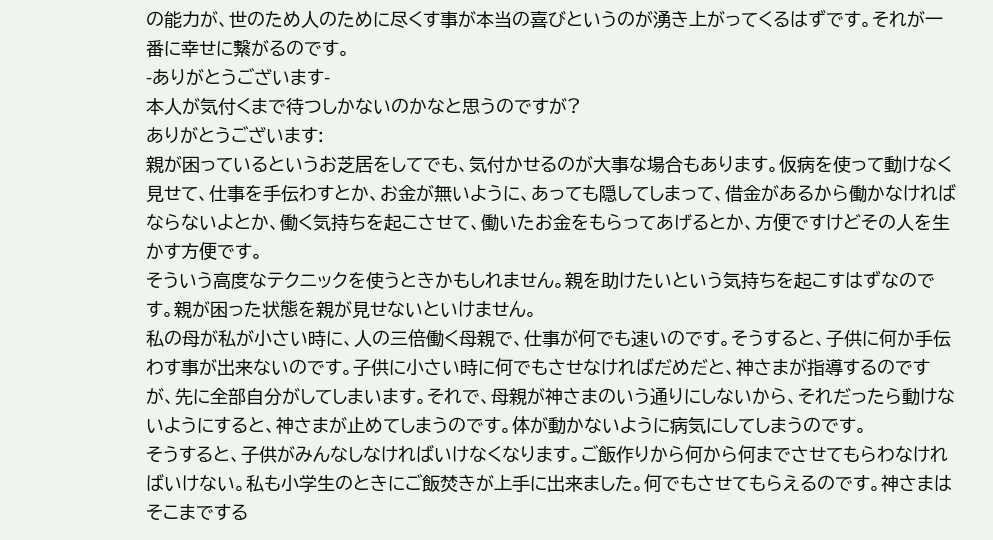の能力が、世のため人のために尽くす事が本当の喜びというのが湧き上がってくるはずです。それが一番に幸せに繋がるのです。
-ありがとうございます-
本人が気付くまで待つしかないのかなと思うのですが?
ありがとうございます:
親が困っているというお芝居をしてでも、気付かせるのが大事な場合もあります。仮病を使って動けなく見せて、仕事を手伝わすとか、お金が無いように、あっても隠してしまって、借金があるから働かなければならないよとか、働く気持ちを起こさせて、働いたお金をもらってあげるとか、方便ですけどその人を生かす方便です。
そういう高度なテクニックを使うときかもしれません。親を助けたいという気持ちを起こすはずなのです。親が困った状態を親が見せないといけません。
私の母が私が小さい時に、人の三倍働く母親で、仕事が何でも速いのです。そうすると、子供に何か手伝わす事が出来ないのです。子供に小さい時に何でもさせなければだめだと、神さまが指導するのですが、先に全部自分がしてしまいます。それで、母親が神さまのいう通りにしないから、それだったら動けないようにすると、神さまが止めてしまうのです。体が動かないように病気にしてしまうのです。
そうすると、子供がみんなしなければいけなくなります。ご飯作りから何から何までさせてもらわなければいけない。私も小学生のときにご飯焚きが上手に出来ました。何でもさせてもらえるのです。神さまはそこまでする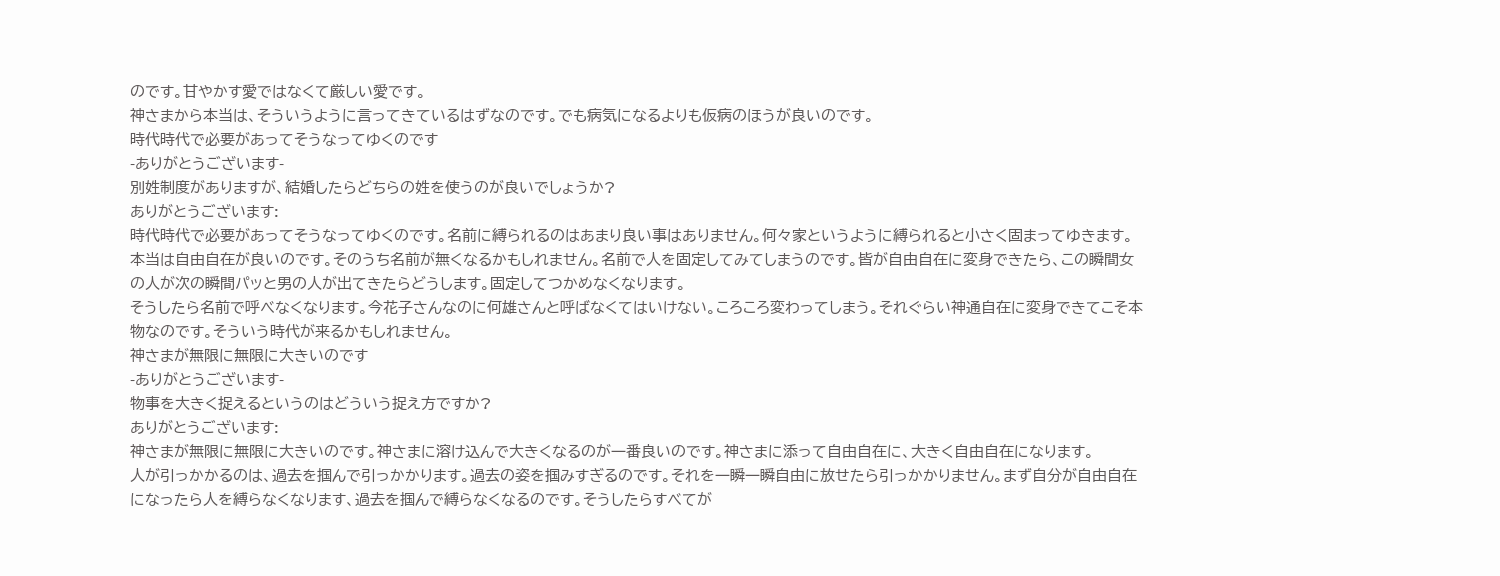のです。甘やかす愛ではなくて厳しい愛です。
神さまから本当は、そういうように言ってきているはずなのです。でも病気になるよりも仮病のほうが良いのです。
時代時代で必要があってそうなってゆくのです
-ありがとうございます-
別姓制度がありますが、結婚したらどちらの姓を使うのが良いでしょうか?
ありがとうございます:
時代時代で必要があってそうなってゆくのです。名前に縛られるのはあまり良い事はありません。何々家というように縛られると小さく固まってゆきます。本当は自由自在が良いのです。そのうち名前が無くなるかもしれません。名前で人を固定してみてしまうのです。皆が自由自在に変身できたら、この瞬間女の人が次の瞬間パッと男の人が出てきたらどうします。固定してつかめなくなります。
そうしたら名前で呼べなくなります。今花子さんなのに何雄さんと呼ばなくてはいけない。ころころ変わってしまう。それぐらい神通自在に変身できてこそ本物なのです。そういう時代が来るかもしれません。
神さまが無限に無限に大きいのです
-ありがとうございます-
物事を大きく捉えるというのはどういう捉え方ですか?
ありがとうございます:
神さまが無限に無限に大きいのです。神さまに溶け込んで大きくなるのが一番良いのです。神さまに添って自由自在に、大きく自由自在になります。
人が引っかかるのは、過去を掴んで引っかかります。過去の姿を掴みすぎるのです。それを一瞬一瞬自由に放せたら引っかかりません。まず自分が自由自在になったら人を縛らなくなります、過去を掴んで縛らなくなるのです。そうしたらすべてが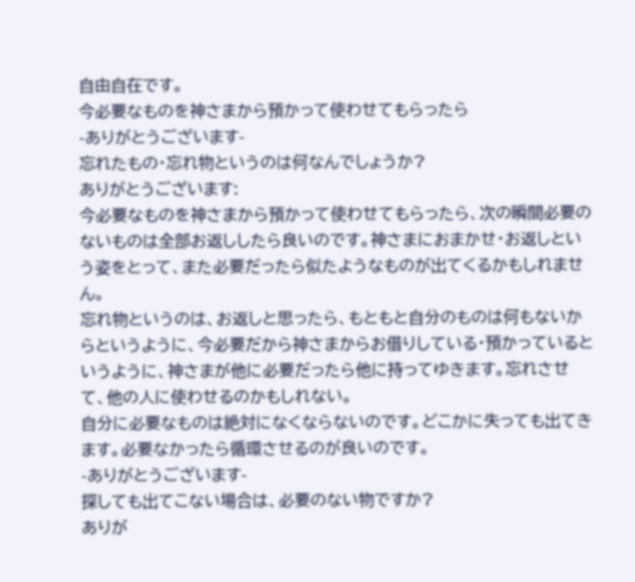自由自在です。
今必要なものを神さまから預かって使わせてもらったら
-ありがとうございます-
忘れたもの・忘れ物というのは何なんでしょうか?
ありがとうございます:
今必要なものを神さまから預かって使わせてもらったら、次の瞬間必要のないものは全部お返ししたら良いのです。神さまにおまかせ・お返しという姿をとって、また必要だったら似たようなものが出てくるかもしれません。
忘れ物というのは、お返しと思ったら、もともと自分のものは何もないからというように、今必要だから神さまからお借りしている・預かっているというように、神さまが他に必要だったら他に持ってゆきます。忘れさせて、他の人に使わせるのかもしれない。
自分に必要なものは絶対になくならないのです。どこかに失っても出てきます。必要なかったら循環させるのが良いのです。
-ありがとうございます-
探しても出てこない場合は、必要のない物ですか?
ありが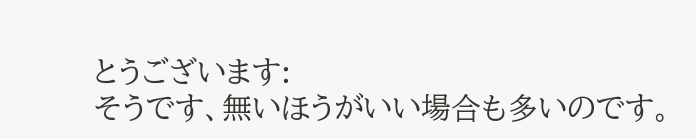とうございます:
そうです、無いほうがいい場合も多いのです。